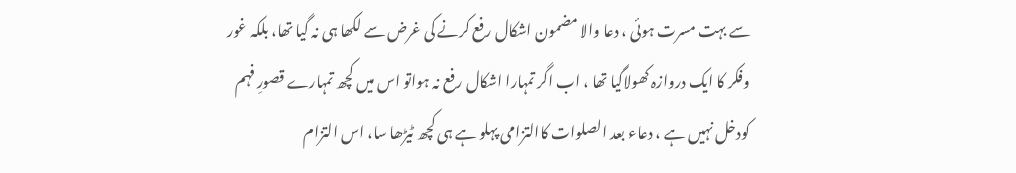سے بہت مسرت ہوئی ، دعا والا مضمون اشکال رفع کرنے کی غرض سے لکھا ہی نہ گیا تھا، بلکہ غور وفکر کا ایک دروازہ کھولاگیا تھا ، اب اگر تمہارا اشکال رفع نہ ہواتو اس میں کچھ تمہارے قصورِ فہم کودخل نہیں ہے ، دعاء بعد الصلوات کاالتزامی پہلو ہے ہی کچھ ٹیڑھا سا، اس التزام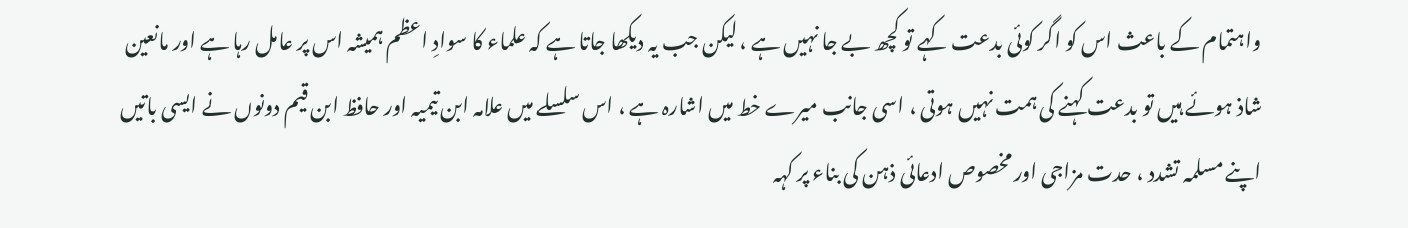واہتمام کے باعث اس کو اگر کوئی بدعت کہے تو کچھ بے جا نہیں ہے ، لیکن جب یہ دیکھا جاتا ہے کہ علماء کا سوادِ اعظم ہمیشہ اس پر عامل رہا ہے اور مانعین شاذ ہوئے ہیں تو بدعت کہنے کی ہمت نہیں ہوتی ، اسی جانب میرے خط میں اشارہ ہے ، اس سلسلے میں علامہ ابن تیمیہ اور حافظ ابن قیم دونوں نے ایسی باتیں اپنے مسلمہ تشدد ، حدت مزاجی اور مخصوص ادعائی ذہن کی بناء پر کہہ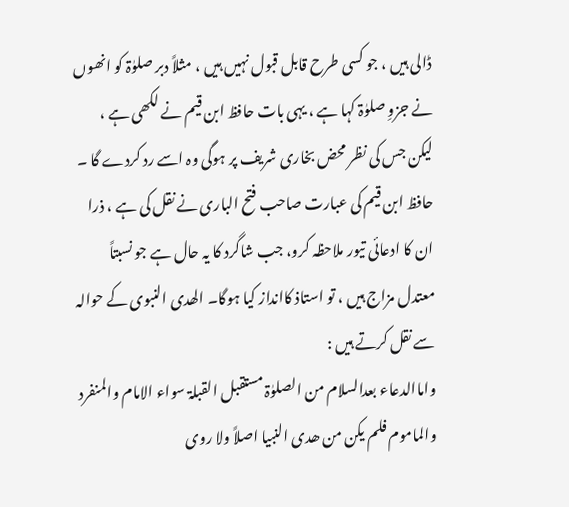ڈالی ہیں ، جو کسی طرح قابل قبول نہیں ہیں ، مثلاً دبر صلوٰۃ کو انھوں نے جزوِ صلوٰۃ کہا ہے ، یہی بات حافظ ابن قیم نے لکھی ہے ، لیکن جس کی نظر محض بخاری شریف پر ہوگی وہ اسے رد کردے گا ۔ حافظ ابن قیم کی عبارت صاحب فتح الباری نے نقل کی ہے ، ذرا ان کا ادعائی تیور ملاحظہ کرو، جب شاگرد کا یہ حال ہے جو نسبتاً معتدل مزاج ہیں ، تو استاذ کاانداز کیا ہوگا۔ الھدی النبوی کے حوالہ سے نقل کرتے ہیں :
واماالدعاء بعدالسلام من الصلوٰۃ مستقبل القبلۃ سواء الامام والمنفرد والماموم فلم یکن من ھدی النبیا اصلاً ولا روی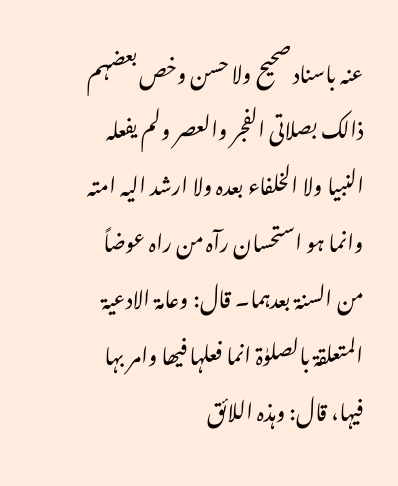عنہ باسناد صحیح ولا حسن وخص بعضہم ذالک بصلاتی الفجر والعصر ولم یفعلہ النبیا ولا الخلفاء بعدہ ولا ارشد الیہ امتہ وانما ہو استحسان رآہ من راہ عوضاً من السنۃ بعدہما۔ قال: وعامۃ الادعیۃ المتعلقۃ بالصلوٰۃ انما فعلہا فیھا وامر بہا فیہا، قال: وہذہ اللائق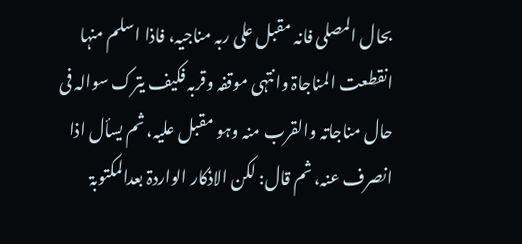بحال المصلی فانہ مقبل علی ربہ مناجیہ، فاذا اسلم منہا انقطعت المناجاۃ وانتہی موقفہ وقربہ فکیف یترک سوالہ فی حال مناجاتہ والقرب منہ وہو مقبل علیہ، ثم یسأل اذا انصرف عنہ، ثم قال: لکن الاذکار الواردۃ بعدالمکتوبۃ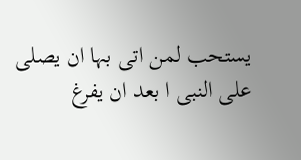یستحب لمن اتی بہا ان یصلی علی النبی ا بعد ان یفرغ